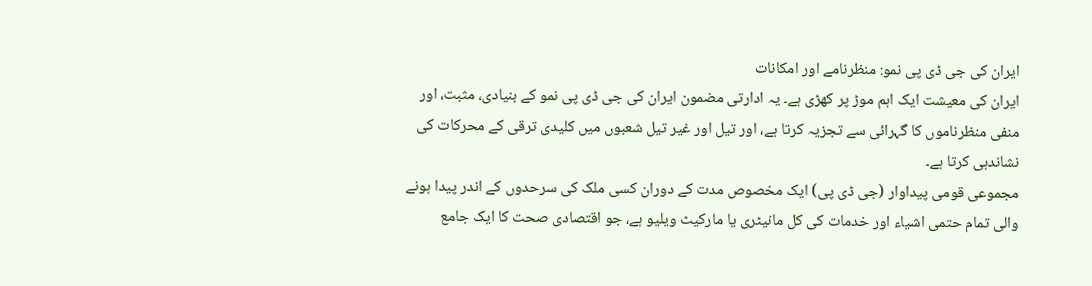ایران کی جی ڈی پی نمو: منظرنامے اور امکانات
ایران کی معیشت ایک اہم موڑ پر کھڑی ہے۔ یہ ادارتی مضمون ایران کی جی ڈی پی نمو کے بنیادی، مثبت، اور منفی منظرناموں کا گہرائی سے تجزیہ کرتا ہے، اور تیل اور غیر تیل شعبوں میں کلیدی ترقی کے محرکات کی نشاندہی کرتا ہے۔
مجموعی قومی پیداوار (جی ڈی پی) ایک مخصوص مدت کے دوران کسی ملک کی سرحدوں کے اندر پیدا ہونے والی تمام حتمی اشیاء اور خدمات کی کل مانیٹری یا مارکیٹ ویلیو ہے، جو اقتصادی صحت کا ایک جامع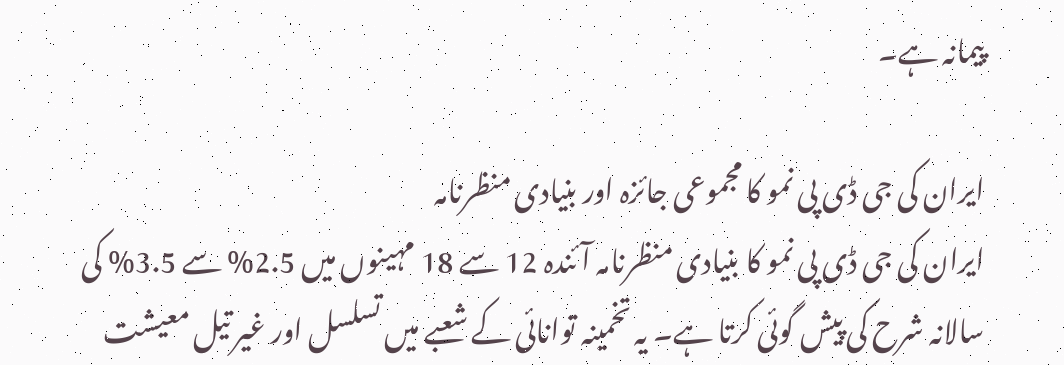پیمانہ ہے۔

ایران کی جی ڈی پی نمو کا مجموعی جائزہ اور بنیادی منظرنامہ
ایران کی جی ڈی پی نمو کا بنیادی منظرنامہ آئندہ 12 سے 18 مہینوں میں 2.5% سے 3.5% کی سالانہ شرح کی پیش گوئی کرتا ہے۔ یہ تخمینہ توانائی کے شعبے میں تسلسل اور غیر تیل معیشت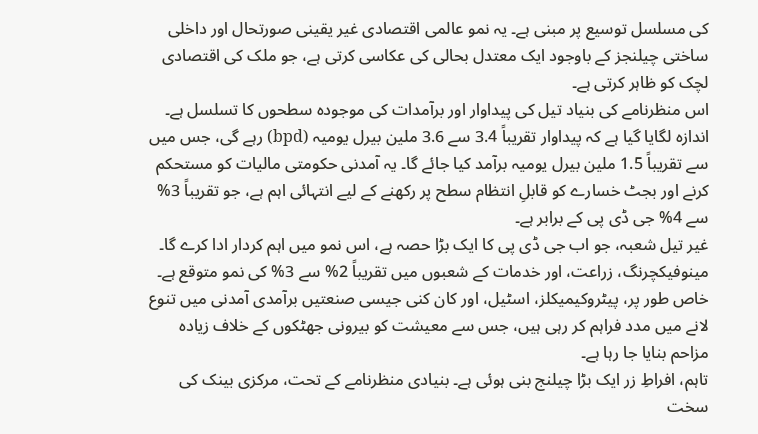کی مسلسل توسیع پر مبنی ہے۔ یہ نمو عالمی اقتصادی غیر یقینی صورتحال اور داخلی ساختی چیلنجز کے باوجود ایک معتدل بحالی کی عکاسی کرتی ہے، جو ملک کی اقتصادی لچک کو ظاہر کرتی ہے۔
اس منظرنامے کی بنیاد تیل کی پیداوار اور برآمدات کی موجودہ سطحوں کا تسلسل ہے۔ اندازہ لگایا گیا ہے کہ پیداوار تقریباً 3.4 سے 3.6 ملین بیرل یومیہ (bpd) رہے گی، جس میں سے تقریباً 1.5 ملین بیرل یومیہ برآمد کیا جائے گا۔ یہ آمدنی حکومتی مالیات کو مستحکم کرنے اور بجٹ خسارے کو قابلِ انتظام سطح پر رکھنے کے لیے انتہائی اہم ہے، جو تقریباً 3% سے 4% جی ڈی پی کے برابر ہے۔
غیر تیل شعبہ، جو اب جی ڈی پی کا ایک بڑا حصہ ہے، اس نمو میں اہم کردار ادا کرے گا۔ مینوفیکچرنگ، زراعت، اور خدمات کے شعبوں میں تقریباً 2% سے 3% کی نمو متوقع ہے۔ خاص طور پر، پیٹروکیمیکلز، اسٹیل، اور کان کنی جیسی صنعتیں برآمدی آمدنی میں تنوع لانے میں مدد فراہم کر رہی ہیں، جس سے معیشت کو بیرونی جھٹکوں کے خلاف زیادہ مزاحم بنایا جا رہا ہے۔
تاہم، افراطِ زر ایک بڑا چیلنج بنی ہوئی ہے۔ بنیادی منظرنامے کے تحت، مرکزی بینک کی سخت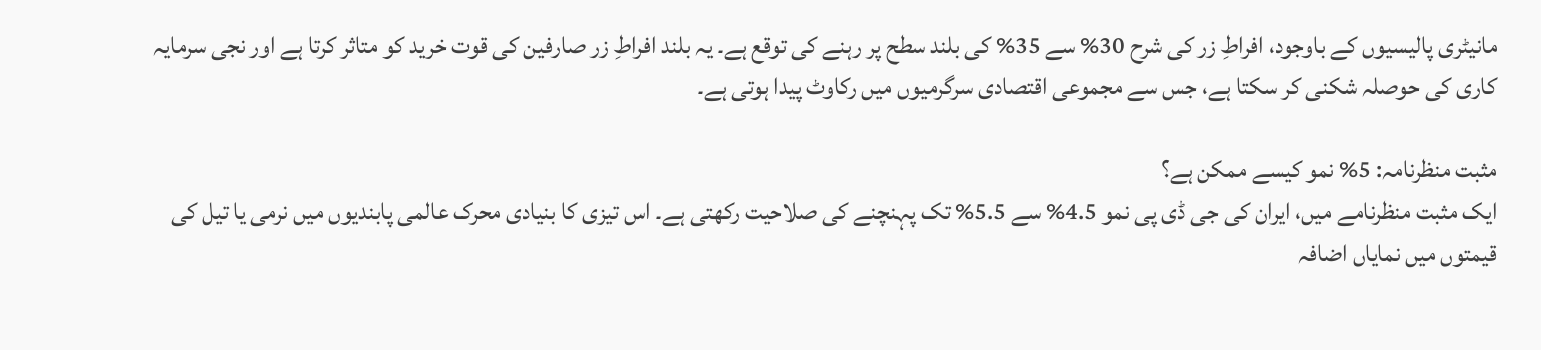مانیٹری پالیسیوں کے باوجود، افراطِ زر کی شرح 30% سے 35% کی بلند سطح پر رہنے کی توقع ہے۔ یہ بلند افراطِ زر صارفین کی قوت خرید کو متاثر کرتا ہے اور نجی سرمایہ کاری کی حوصلہ شکنی کر سکتا ہے، جس سے مجموعی اقتصادی سرگرمیوں میں رکاوٹ پیدا ہوتی ہے۔

مثبت منظرنامہ: 5% نمو کیسے ممکن ہے؟
ایک مثبت منظرنامے میں، ایران کی جی ڈی پی نمو 4.5% سے 5.5% تک پہنچنے کی صلاحیت رکھتی ہے۔ اس تیزی کا بنیادی محرک عالمی پابندیوں میں نرمی یا تیل کی قیمتوں میں نمایاں اضافہ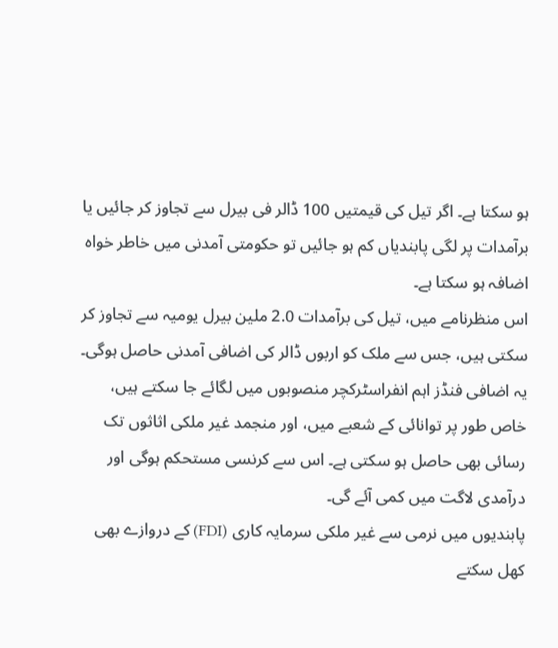ہو سکتا ہے۔ اگر تیل کی قیمتیں 100 ڈالر فی بیرل سے تجاوز کر جائیں یا برآمدات پر لگی پابندیاں کم ہو جائیں تو حکومتی آمدنی میں خاطر خواہ اضافہ ہو سکتا ہے۔
اس منظرنامے میں، تیل کی برآمدات 2.0 ملین بیرل یومیہ سے تجاوز کر سکتی ہیں، جس سے ملک کو اربوں ڈالر کی اضافی آمدنی حاصل ہوگی۔ یہ اضافی فنڈز اہم انفراسٹرکچر منصوبوں میں لگائے جا سکتے ہیں، خاص طور پر توانائی کے شعبے میں، اور منجمد غیر ملکی اثاثوں تک رسائی بھی حاصل ہو سکتی ہے۔ اس سے کرنسی مستحکم ہوگی اور درآمدی لاگت میں کمی آئے گی۔
پابندیوں میں نرمی سے غیر ملکی سرمایہ کاری (FDI) کے دروازے بھی کھل سکتے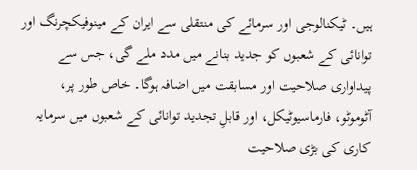ہیں۔ ٹیکنالوجی اور سرمائے کی منتقلی سے ایران کے مینوفیکچرنگ اور توانائی کے شعبوں کو جدید بنانے میں مدد ملے گی، جس سے پیداواری صلاحیت اور مسابقت میں اضافہ ہوگا۔ خاص طور پر، آٹوموٹو، فارماسیوٹیکل، اور قابلِ تجدید توانائی کے شعبوں میں سرمایہ کاری کی بڑی صلاحیت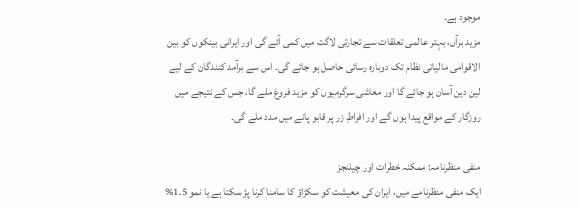موجود ہے۔
مزید برآں، بہتر عالمی تعلقات سے تجارتی لاگت میں کمی آئے گی اور ایرانی بینکوں کو بین الاقوامی مالیاتی نظام تک دوبارہ رسائی حاصل ہو جائے گی۔ اس سے برآمد کنندگان کے لیے لین دین آسان ہو جائے گا اور معاشی سرگرمیوں کو مزید فروغ ملے گا، جس کے نتیجے میں روزگار کے مواقع پیدا ہوں گے اور افراطِ زر پر قابو پانے میں مدد ملے گی۔

منفی منظرنامہ: ممکنہ خطرات اور چیلنجز
ایک منفی منظرنامے میں، ایران کی معیشت کو سکڑاؤ کا سامنا کرنا پڑ سکتا ہے یا نمو 1.5%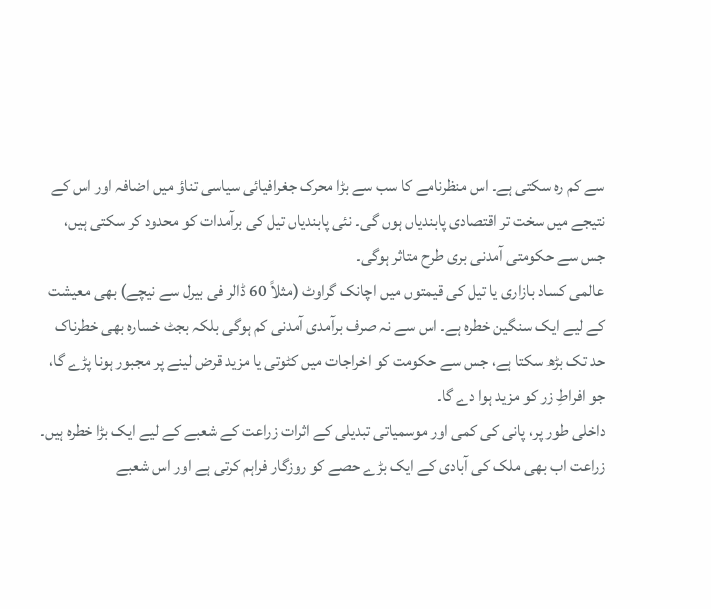سے کم رہ سکتی ہے۔ اس منظرنامے کا سب سے بڑا محرک جغرافیائی سیاسی تناؤ میں اضافہ اور اس کے نتیجے میں سخت تر اقتصادی پابندیاں ہوں گی۔ نئی پابندیاں تیل کی برآمدات کو محدود کر سکتی ہیں، جس سے حکومتی آمدنی بری طرح متاثر ہوگی۔
عالمی کساد بازاری یا تیل کی قیمتوں میں اچانک گراوٹ (مثلاً 60 ڈالر فی بیرل سے نیچے) بھی معیشت کے لیے ایک سنگین خطرہ ہے۔ اس سے نہ صرف برآمدی آمدنی کم ہوگی بلکہ بجٹ خسارہ بھی خطرناک حد تک بڑھ سکتا ہے، جس سے حکومت کو اخراجات میں کٹوتی یا مزید قرض لینے پر مجبور ہونا پڑے گا، جو افراطِ زر کو مزید ہوا دے گا۔
داخلی طور پر، پانی کی کمی اور موسمیاتی تبدیلی کے اثرات زراعت کے شعبے کے لیے ایک بڑا خطرہ ہیں۔ زراعت اب بھی ملک کی آبادی کے ایک بڑے حصے کو روزگار فراہم کرتی ہے اور اس شعبے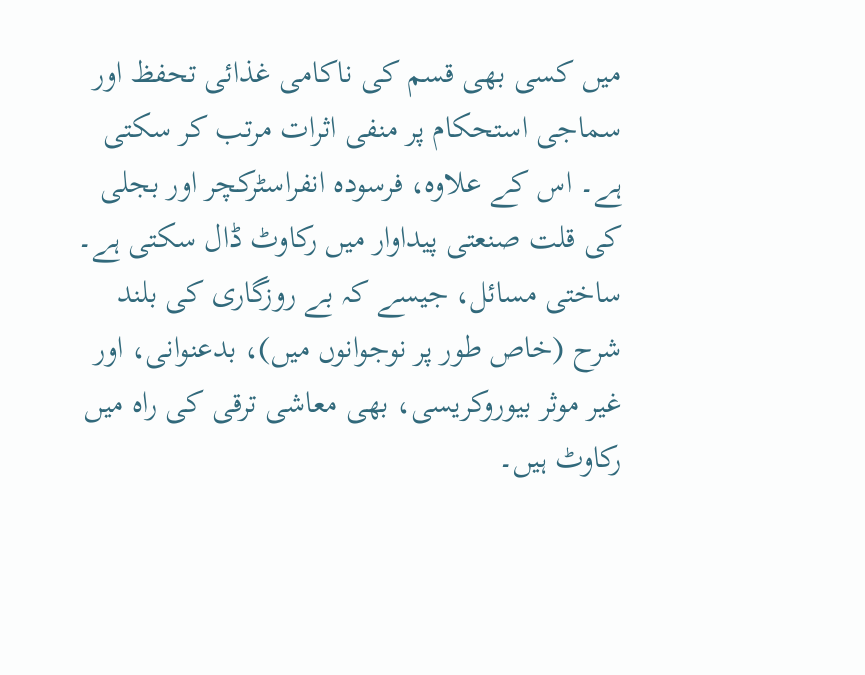میں کسی بھی قسم کی ناکامی غذائی تحفظ اور سماجی استحکام پر منفی اثرات مرتب کر سکتی ہے۔ اس کے علاوہ، فرسودہ انفراسٹرکچر اور بجلی کی قلت صنعتی پیداوار میں رکاوٹ ڈال سکتی ہے۔
ساختی مسائل، جیسے کہ بے روزگاری کی بلند شرح (خاص طور پر نوجوانوں میں)، بدعنوانی، اور غیر موثر بیوروکریسی، بھی معاشی ترقی کی راہ میں رکاوٹ ہیں۔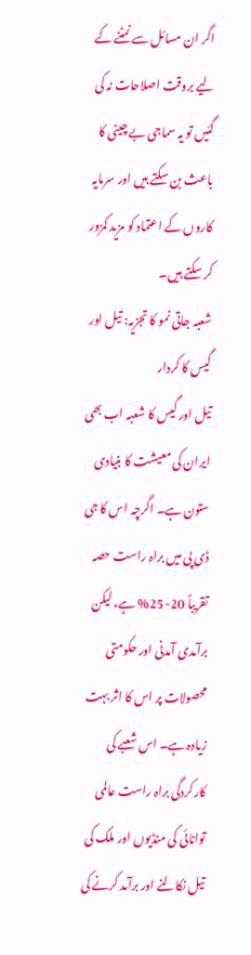اگر ان مسائل سے نمٹنے کے لیے بروقت اصلاحات نہ کی گئیں تو یہ سماجی بے چینی کا باعث بن سکتے ہیں اور سرمایہ کاروں کے اعتماد کو مزید کمزور کر سکتے ہیں۔
شعبہ جاتی نمو کا تجزیہ: تیل اور گیس کا کردار
تیل اور گیس کا شعبہ اب بھی ایران کی معیشت کا بنیادی ستون ہے۔ اگرچہ اس کا جی ڈی پی میں براہ راست حصہ تقریباً 20-25% ہے، لیکن برآمدی آمدنی اور حکومتی محصولات پر اس کا اثر بہت زیادہ ہے۔ اس شعبے کی کارکردگی براہ راست عالمی توانائی کی منڈیوں اور ملک کی تیل نکالنے اور برآمد کرنے کی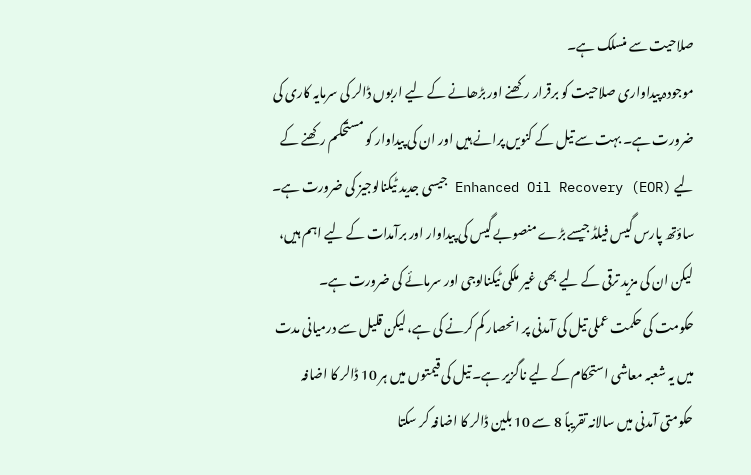صلاحیت سے منسلک ہے۔
موجودہ پیداواری صلاحیت کو برقرار رکھنے اور بڑھانے کے لیے اربوں ڈالر کی سرمایہ کاری کی ضرورت ہے۔ بہت سے تیل کے کنویں پرانے ہیں اور ان کی پیداوار کو مستحکم رکھنے کے لیے Enhanced Oil Recovery (EOR) جیسی جدید ٹیکنالوجیز کی ضرورت ہے۔ ساؤتھ پارس گیس فیلڈ جیسے بڑے منصوبے گیس کی پیداوار اور برآمدات کے لیے اہم ہیں، لیکن ان کی مزید ترقی کے لیے بھی غیر ملکی ٹیکنالوجی اور سرمائے کی ضرورت ہے۔
حکومت کی حکمت عملی تیل کی آمدنی پر انحصار کم کرنے کی ہے، لیکن قلیل سے درمیانی مدت میں یہ شعبہ معاشی استحکام کے لیے ناگزیر ہے۔ تیل کی قیمتوں میں ہر 10 ڈالر کا اضافہ حکومتی آمدنی میں سالانہ تقریباً 8 سے 10 بلین ڈالر کا اضافہ کر سکتا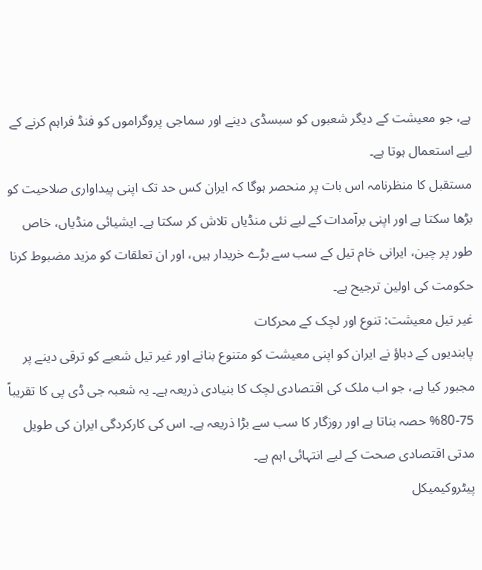ہے، جو معیشت کے دیگر شعبوں کو سبسڈی دینے اور سماجی پروگراموں کو فنڈ فراہم کرنے کے لیے استعمال ہوتا ہے۔
مستقبل کا منظرنامہ اس بات پر منحصر ہوگا کہ ایران کس حد تک اپنی پیداواری صلاحیت کو بڑھا سکتا ہے اور اپنی برآمدات کے لیے نئی منڈیاں تلاش کر سکتا ہے۔ ایشیائی منڈیاں، خاص طور پر چین، ایرانی خام تیل کے سب سے بڑے خریدار ہیں، اور ان تعلقات کو مزید مضبوط کرنا حکومت کی اولین ترجیح ہے۔
غیر تیل معیشت: تنوع اور لچک کے محرکات
پابندیوں کے دباؤ نے ایران کو اپنی معیشت کو متنوع بنانے اور غیر تیل شعبے کو ترقی دینے پر مجبور کیا ہے، جو اب ملک کی اقتصادی لچک کا بنیادی ذریعہ ہے۔ یہ شعبہ جی ڈی پی کا تقریباً 75-80% حصہ بناتا ہے اور روزگار کا سب سے بڑا ذریعہ ہے۔ اس کی کارکردگی ایران کی طویل مدتی اقتصادی صحت کے لیے انتہائی اہم ہے۔
پیٹروکیمیکل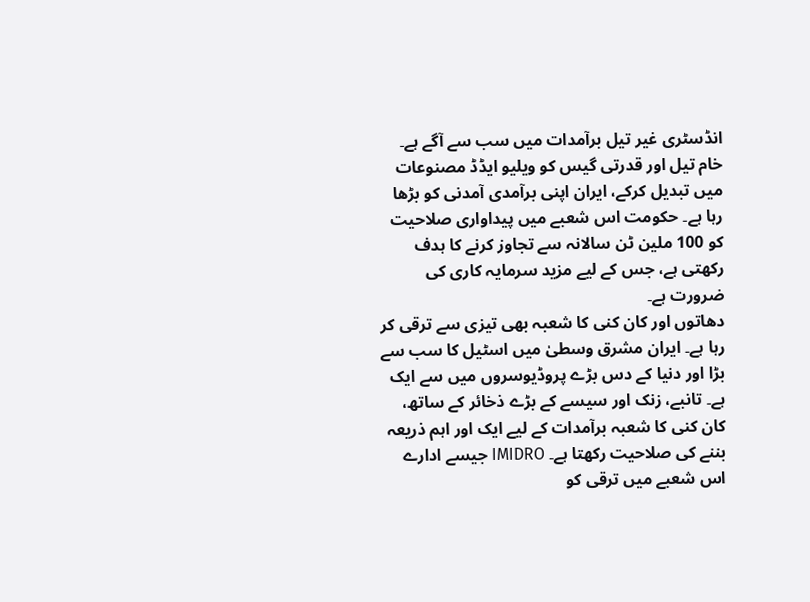انڈسٹری غیر تیل برآمدات میں سب سے آگے ہے۔ خام تیل اور قدرتی گیس کو ویلیو ایڈڈ مصنوعات میں تبدیل کرکے، ایران اپنی برآمدی آمدنی کو بڑھا رہا ہے۔ حکومت اس شعبے میں پیداواری صلاحیت کو 100 ملین ٹن سالانہ سے تجاوز کرنے کا ہدف رکھتی ہے، جس کے لیے مزید سرمایہ کاری کی ضرورت ہے۔
دھاتوں اور کان کنی کا شعبہ بھی تیزی سے ترقی کر رہا ہے۔ ایران مشرق وسطیٰ میں اسٹیل کا سب سے بڑا اور دنیا کے دس بڑے پروڈیوسروں میں سے ایک ہے۔ تانبے، زنک اور سیسے کے بڑے ذخائر کے ساتھ، کان کنی کا شعبہ برآمدات کے لیے ایک اور اہم ذریعہ بننے کی صلاحیت رکھتا ہے۔ IMIDRO جیسے ادارے اس شعبے میں ترقی کو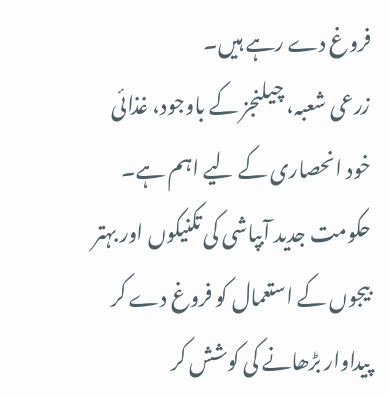فروغ دے رہے ہیں۔
زرعی شعبہ، چیلنجز کے باوجود، غذائی خود انحصاری کے لیے اہم ہے۔ حکومت جدید آبپاشی کی تکنیکوں اور بہتر بیجوں کے استعمال کو فروغ دے کر پیداوار بڑھانے کی کوشش کر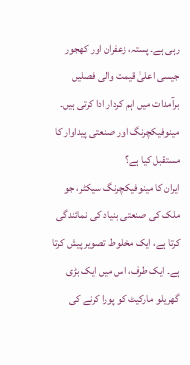رہی ہے۔ پستہ، زعفران اور کھجور جیسی اعلیٰ قیمت والی فصلیں برآمدات میں اہم کردار ادا کرتی ہیں۔
مینوفیکچرنگ اور صنعتی پیداوار کا مستقبل کیا ہے؟
ایران کا مینوفیکچرنگ سیکٹر، جو ملک کی صنعتی بنیاد کی نمائندگی کرتا ہے، ایک مخلوط تصویر پیش کرتا ہے۔ ایک طرف، اس میں ایک بڑی گھریلو مارکیٹ کو پورا کرنے کی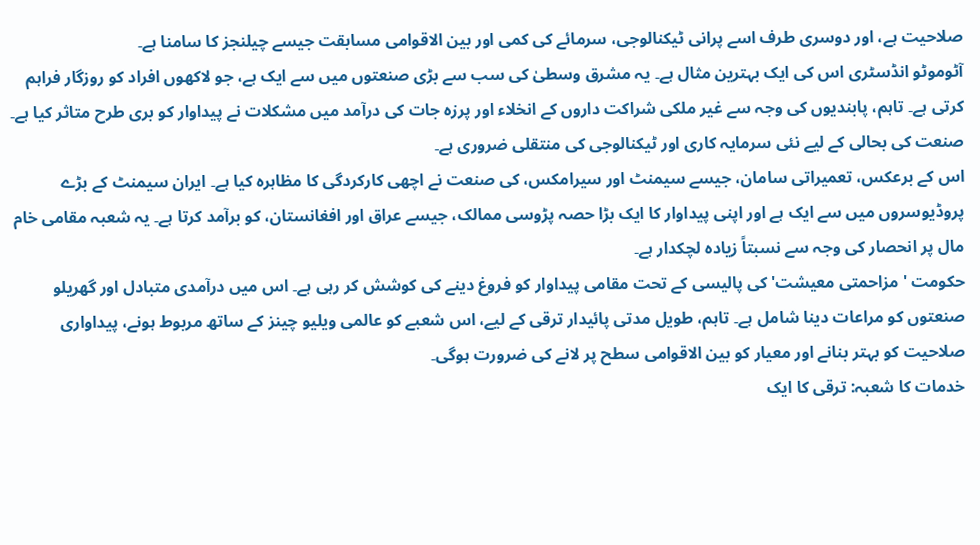صلاحیت ہے، اور دوسری طرف اسے پرانی ٹیکنالوجی، سرمائے کی کمی اور بین الاقوامی مسابقت جیسے چیلنجز کا سامنا ہے۔
آٹوموٹو انڈسٹری اس کی ایک بہترین مثال ہے۔ یہ مشرق وسطیٰ کی سب سے بڑی صنعتوں میں سے ایک ہے، جو لاکھوں افراد کو روزگار فراہم کرتی ہے۔ تاہم، پابندیوں کی وجہ سے غیر ملکی شراکت داروں کے انخلاء اور پرزہ جات کی درآمد میں مشکلات نے پیداوار کو بری طرح متاثر کیا ہے۔ صنعت کی بحالی کے لیے نئی سرمایہ کاری اور ٹیکنالوجی کی منتقلی ضروری ہے۔
اس کے برعکس، تعمیراتی سامان، جیسے سیمنٹ اور سیرامکس، کی صنعت نے اچھی کارکردگی کا مظاہرہ کیا ہے۔ ایران سیمنٹ کے بڑے پروڈیوسروں میں سے ایک ہے اور اپنی پیداوار کا ایک بڑا حصہ پڑوسی ممالک، جیسے عراق اور افغانستان، کو برآمد کرتا ہے۔ یہ شعبہ مقامی خام مال پر انحصار کی وجہ سے نسبتاً زیادہ لچکدار ہے۔
حکومت 'مزاحمتی معیشت' کی پالیسی کے تحت مقامی پیداوار کو فروغ دینے کی کوشش کر رہی ہے۔ اس میں درآمدی متبادل اور گھریلو صنعتوں کو مراعات دینا شامل ہے۔ تاہم، طویل مدتی پائیدار ترقی کے لیے، اس شعبے کو عالمی ویلیو چینز کے ساتھ مربوط ہونے، پیداواری صلاحیت کو بہتر بنانے اور معیار کو بین الاقوامی سطح پر لانے کی ضرورت ہوگی۔
خدمات کا شعبہ: ترقی کا ایک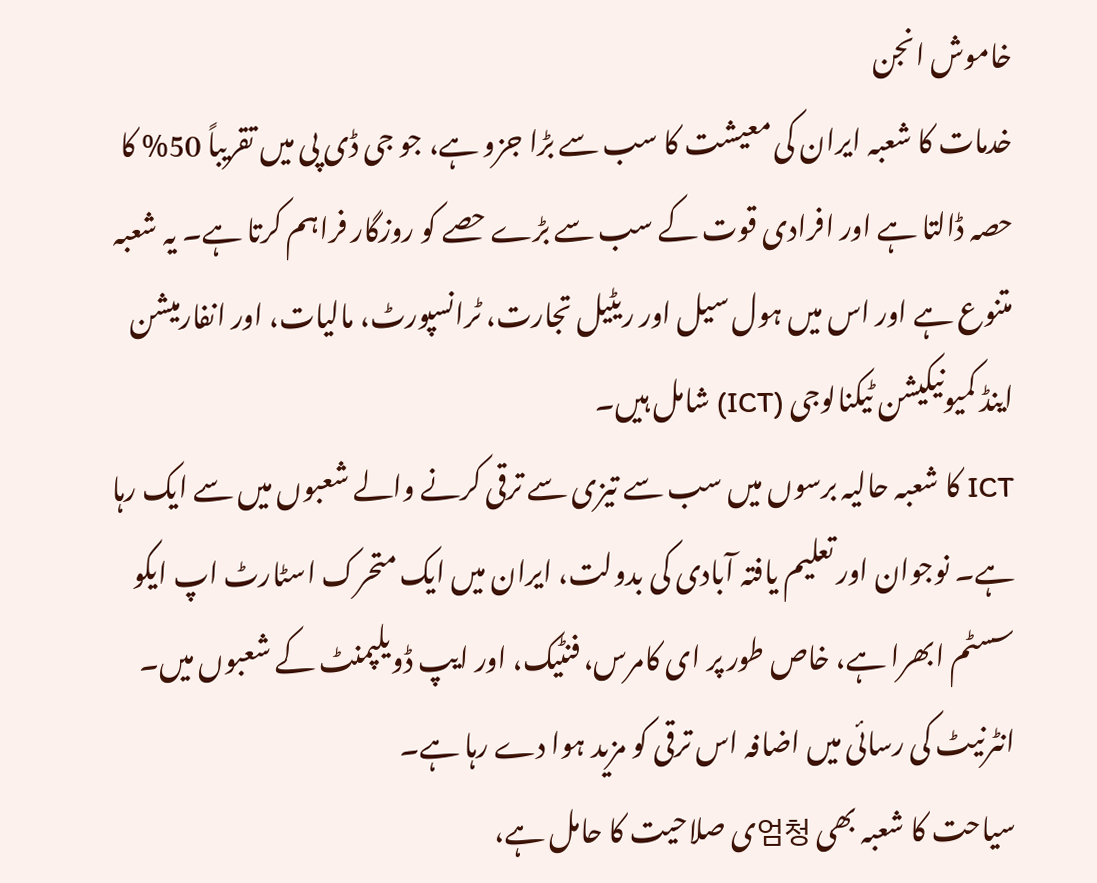خاموش انجن
خدمات کا شعبہ ایران کی معیشت کا سب سے بڑا جزو ہے، جو جی ڈی پی میں تقریباً 50% کا حصہ ڈالتا ہے اور افرادی قوت کے سب سے بڑے حصے کو روزگار فراہم کرتا ہے۔ یہ شعبہ متنوع ہے اور اس میں ہول سیل اور ریٹیل تجارت، ٹرانسپورٹ، مالیات، اور انفارمیشن اینڈ کمیونیکیشن ٹیکنالوجی (ICT) شامل ہیں۔
ICT کا شعبہ حالیہ برسوں میں سب سے تیزی سے ترقی کرنے والے شعبوں میں سے ایک رہا ہے۔ نوجوان اور تعلیم یافتہ آبادی کی بدولت، ایران میں ایک متحرک اسٹارٹ اپ ایکو سسٹم ابھرا ہے، خاص طور پر ای کامرس، فنٹیک، اور ایپ ڈویلپمنٹ کے شعبوں میں۔ انٹرنیٹ کی رسائی میں اضافہ اس ترقی کو مزید ہوا دے رہا ہے۔
سیاحت کا شعبہ بھی 엄청ی صلاحیت کا حامل ہے،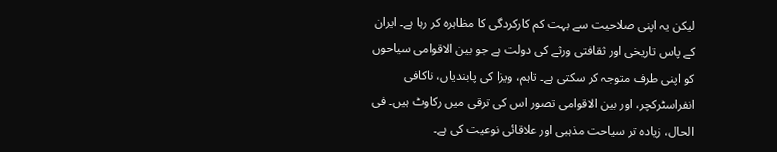لیکن یہ اپنی صلاحیت سے بہت کم کارکردگی کا مظاہرہ کر رہا ہے۔ ایران کے پاس تاریخی اور ثقافتی ورثے کی دولت ہے جو بین الاقوامی سیاحوں کو اپنی طرف متوجہ کر سکتی ہے۔ تاہم، ویزا کی پابندیاں، ناکافی انفراسٹرکچر، اور بین الاقوامی تصور اس کی ترقی میں رکاوٹ ہیں۔ فی الحال، زیادہ تر سیاحت مذہبی اور علاقائی نوعیت کی ہے۔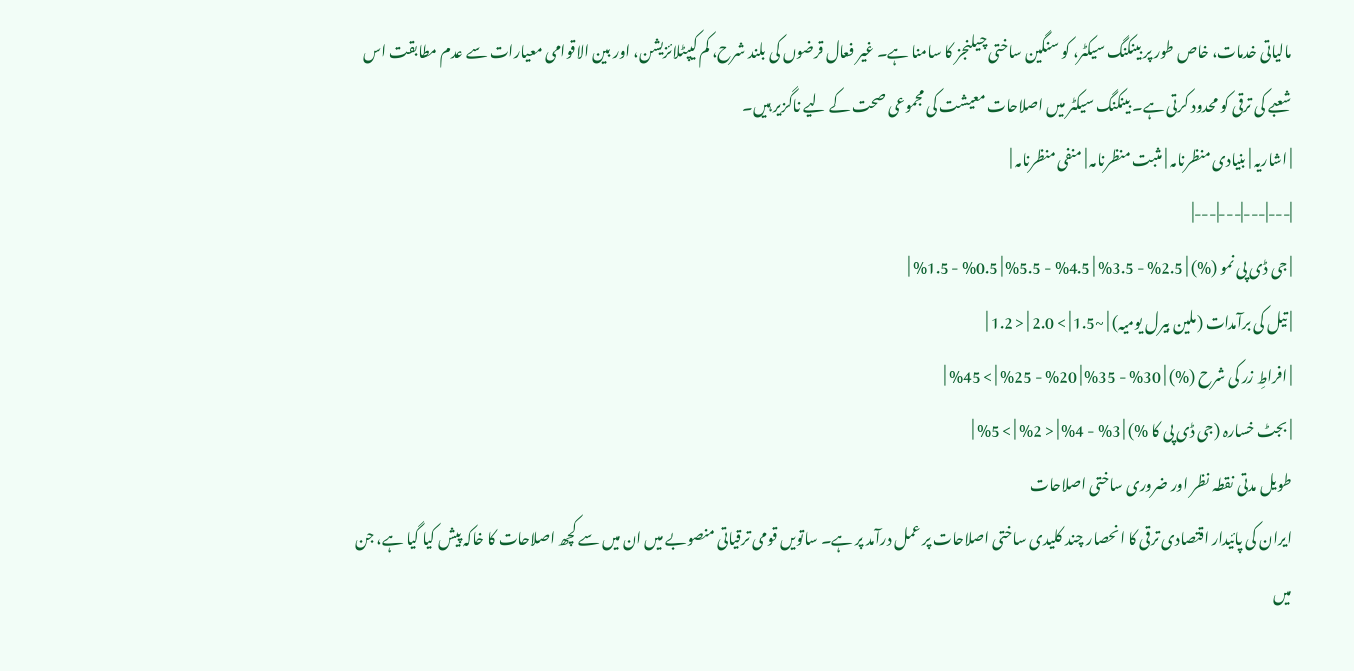مالیاتی خدمات، خاص طور پر بینکنگ سیکٹر، کو سنگین ساختی چیلنجز کا سامنا ہے۔ غیر فعال قرضوں کی بلند شرح، کم کیپٹلائزیشن، اور بین الاقوامی معیارات سے عدم مطابقت اس شعبے کی ترقی کو محدود کرتی ہے۔ بینکنگ سیکٹر میں اصلاحات معیشت کی مجموعی صحت کے لیے ناگزیر ہیں۔
| اشاریہ | بنیادی منظرنامہ | مثبت منظرنامہ | منفی منظرنامہ |
|---|---|---|---|
| جی ڈی پی نمو (%) | 2.5% - 3.5% | 4.5% - 5.5% | 0.5% - 1.5% |
| تیل کی برآمدات (ملین بیرل یومیہ) | ~1.5 | > 2.0 | < 1.2 |
| افراطِ زر کی شرح (%) | 30% - 35% | 20% - 25% | > 45% |
| بجٹ خسارہ (جی ڈی پی کا %) | 3% - 4% | < 2% | > 5% |
طویل مدتی نقطہ نظر اور ضروری ساختی اصلاحات
ایران کی پائیدار اقتصادی ترقی کا انحصار چند کلیدی ساختی اصلاحات پر عمل درآمد پر ہے۔ ساتویں قومی ترقیاتی منصوبے میں ان میں سے کچھ اصلاحات کا خاکہ پیش کیا گیا ہے، جن میں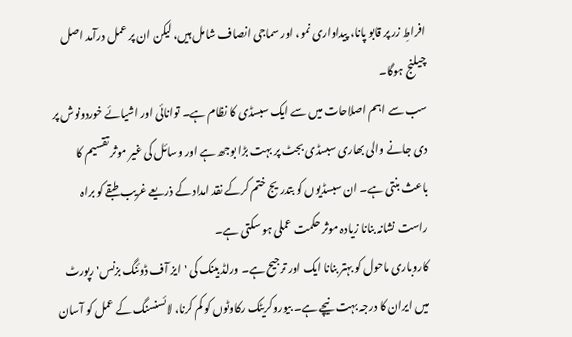افراطِ زر پر قابو پانا، پیداواری نمو، اور سماجی انصاف شامل ہیں، لیکن ان پر عمل درآمد اصل چیلنج ہوگا۔
سب سے اہم اصلاحات میں سے ایک سبسڈی کا نظام ہے۔ توانائی اور اشیائے خوردونوش پر دی جانے والی بھاری سبسڈی بجٹ پر بہت بڑا بوجھ ہے اور وسائل کی غیر موثر تقسیم کا باعث بنتی ہے۔ ان سبسڈیوں کو بتدریج ختم کرکے نقد امداد کے ذریعے غریب طبقے کو براہ راست نشانہ بنانا زیادہ موثر حکمت عملی ہو سکتی ہے۔
کاروباری ماحول کو بہتر بنانا ایک اور ترجیح ہے۔ ورلڈ بینک کی 'ایز آف ڈوئنگ بزنس' رپورٹ میں ایران کا درجہ بہت نیچے ہے۔ بیوروکریٹک رکاوٹوں کو کم کرنا، لائسنسنگ کے عمل کو آسان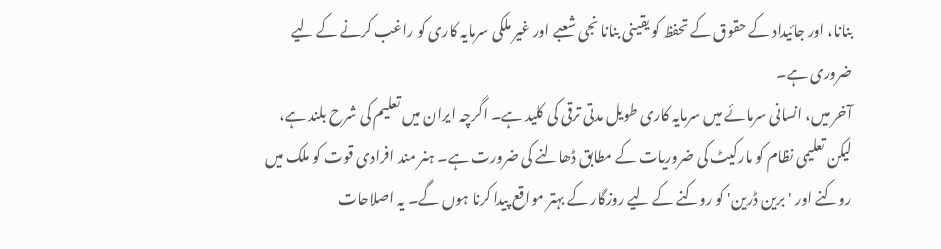بنانا، اور جائیداد کے حقوق کے تحفظ کو یقینی بنانا نجی شعبے اور غیر ملکی سرمایہ کاری کو راغب کرنے کے لیے ضروری ہے۔
آخر میں، انسانی سرمائے میں سرمایہ کاری طویل مدتی ترقی کی کلید ہے۔ اگرچہ ایران میں تعلیم کی شرح بلند ہے، لیکن تعلیمی نظام کو مارکیٹ کی ضروریات کے مطابق ڈھالنے کی ضرورت ہے۔ ہنر مند افرادی قوت کو ملک میں روکنے اور 'برین ڈرین' کو روکنے کے لیے روزگار کے بہتر مواقع پیدا کرنا ہوں گے۔ یہ اصلاحات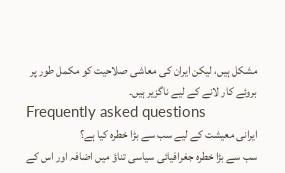مشکل ہیں، لیکن ایران کی معاشی صلاحیت کو مکمل طور پر بروئے کار لانے کے لیے ناگزیر ہیں۔
Frequently asked questions
ایرانی معیشت کے لیے سب سے بڑا خطرہ کیا ہے؟
سب سے بڑا خطرہ جغرافیائی سیاسی تناؤ میں اضافہ اور اس کے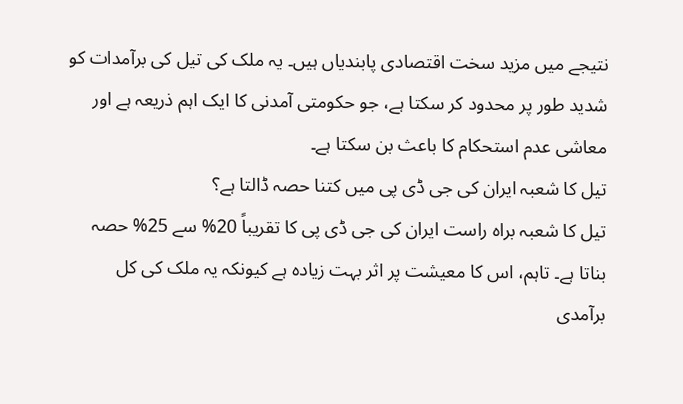نتیجے میں مزید سخت اقتصادی پابندیاں ہیں۔ یہ ملک کی تیل کی برآمدات کو شدید طور پر محدود کر سکتا ہے، جو حکومتی آمدنی کا ایک اہم ذریعہ ہے اور معاشی عدم استحکام کا باعث بن سکتا ہے۔
تیل کا شعبہ ایران کی جی ڈی پی میں کتنا حصہ ڈالتا ہے؟
تیل کا شعبہ براہ راست ایران کی جی ڈی پی کا تقریباً 20% سے 25% حصہ بناتا ہے۔ تاہم، اس کا معیشت پر اثر بہت زیادہ ہے کیونکہ یہ ملک کی کل برآمدی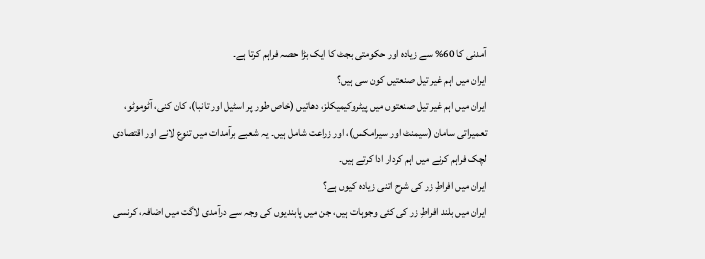آمدنی کا 60% سے زیادہ اور حکومتی بجٹ کا ایک بڑا حصہ فراہم کرتا ہے۔
ایران میں اہم غیر تیل صنعتیں کون سی ہیں؟
ایران میں اہم غیر تیل صنعتوں میں پیٹروکیمیکلز، دھاتیں (خاص طور پر اسٹیل اور تانبا)، کان کنی، آٹوموٹو، تعمیراتی سامان (سیمنٹ اور سیرامکس)، اور زراعت شامل ہیں۔ یہ شعبے برآمدات میں تنوع لانے اور اقتصادی لچک فراہم کرنے میں اہم کردار ادا کرتے ہیں۔
ایران میں افراطِ زر کی شرح اتنی زیادہ کیوں ہے؟
ایران میں بلند افراطِ زر کی کئی وجوہات ہیں، جن میں پابندیوں کی وجہ سے درآمدی لاگت میں اضافہ، کرنسی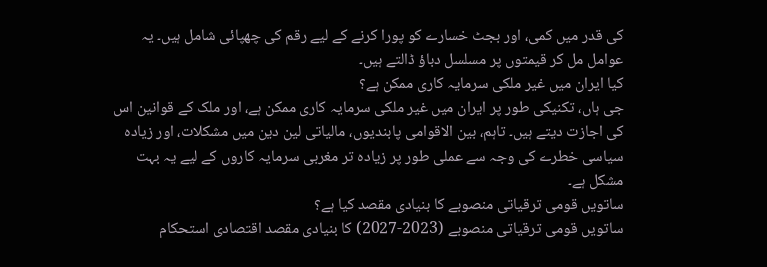کی قدر میں کمی، اور بجٹ خسارے کو پورا کرنے کے لیے رقم کی چھپائی شامل ہیں۔ یہ عوامل مل کر قیمتوں پر مسلسل دباؤ ڈالتے ہیں۔
کیا ایران میں غیر ملکی سرمایہ کاری ممکن ہے؟
جی ہاں، تکنیکی طور پر ایران میں غیر ملکی سرمایہ کاری ممکن ہے، اور ملک کے قوانین اس کی اجازت دیتے ہیں۔ تاہم، بین الاقوامی پابندیوں، مالیاتی لین دین میں مشکلات، اور زیادہ سیاسی خطرے کی وجہ سے عملی طور پر زیادہ تر مغربی سرمایہ کاروں کے لیے یہ بہت مشکل ہے۔
ساتویں قومی ترقیاتی منصوبے کا بنیادی مقصد کیا ہے؟
ساتویں قومی ترقیاتی منصوبے (2023-2027) کا بنیادی مقصد اقتصادی استحکام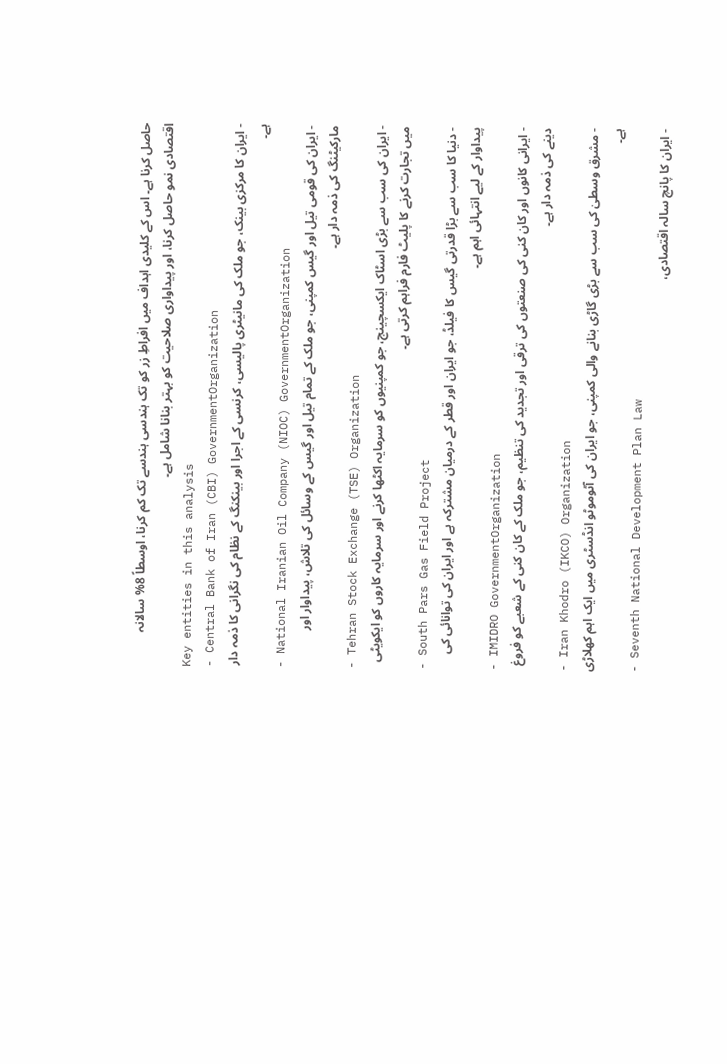حاصل کرنا ہے۔ اس کے کلیدی اہداف میں افراطِ زر کو تک ہندسی ہندسے تک کم کرنا، اوسطاً 8% سالانہ اقتصادی نمو حاصل کرنا، اور پیداواری صلاحیت کو بہتر بنانا شامل ہے۔
Key entities in this analysis
- Central Bank of Iran (CBI) GovernmentOrganization
- ایران کا مرکزی بینک، جو ملک کی مانیٹری پالیسی، کرنسی کے اجرا اور بینکنگ کے نظام کی نگرانی کا ذمہ دار ہے۔
- National Iranian Oil Company (NIOC) GovernmentOrganization
- ایران کی قومی تیل اور گیس کمپنی، جو ملک کے تمام تیل اور گیس کے وسائل کی تلاش، پیداوار اور مارکیٹنگ کی ذمہ دار ہے۔
- Tehran Stock Exchange (TSE) Organization
- ایران کی سب سے بڑی اسٹاک ایکسچینج، جو کمپنیوں کو سرمایہ اکٹھا کرنے اور سرمایہ کاروں کو ایکویٹی میں تجارت کرنے کا پلیٹ فارم فراہم کرتی ہے۔
- South Pars Gas Field Project
- دنیا کا سب سے بڑا قدرتی گیس کا فیلڈ، جو ایران اور قطر کے درمیان مشترکہ ہے اور ایران کی توانائی کی پیداوار کے لیے انتہائی اہم ہے۔
- IMIDRO GovernmentOrganization
- ایرانی کانوں اور کان کنی کی صنعتوں کی ترقی اور تجدید کی تنظیم، جو ملک کے کان کنی کے شعبے کو فروغ دینے کی ذمہ دار ہے۔
- Iran Khodro (IKCO) Organization
- مشرق وسطیٰ کی سب سے بڑی گاڑی بنانے والی کمپنی، جو ایران کی آٹوموٹو انڈسٹری میں ایک اہم کھلاڑی ہے۔
- Seventh National Development Plan Law
- ایران کا پانچ سالہ اقتصادی،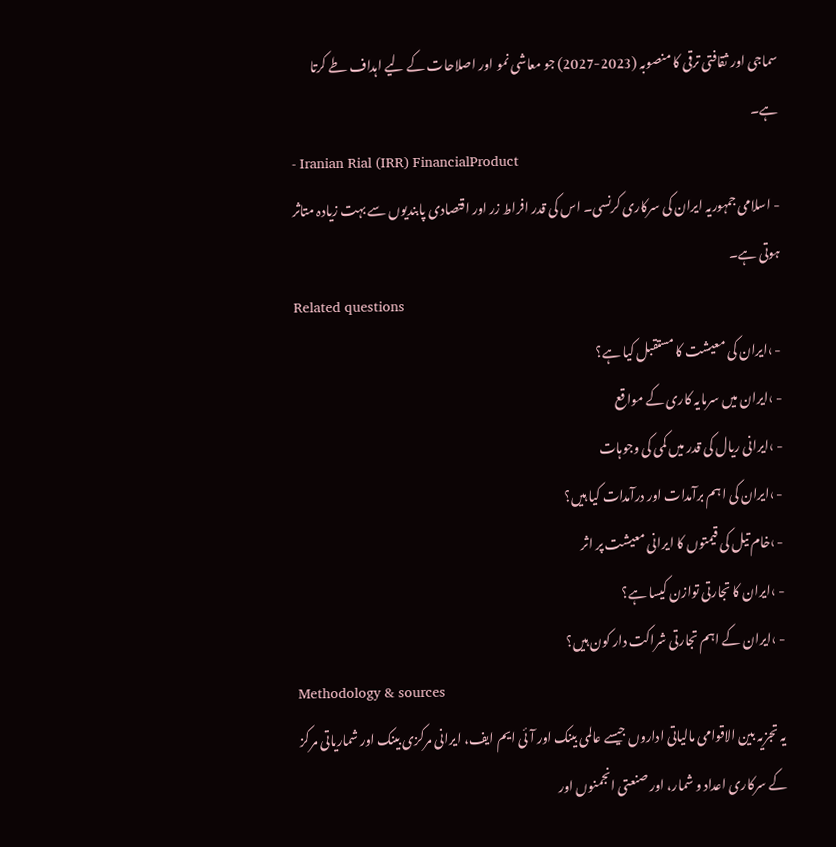سماجی اور ثقافتی ترقی کا منصوبہ (2023-2027) جو معاشی نمو اور اصلاحات کے لیے اہداف طے کرتا ہے۔
- Iranian Rial (IRR) FinancialProduct
- اسلامی جمہوریہ ایران کی سرکاری کرنسی۔ اس کی قدر افراط زر اور اقتصادی پابندیوں سے بہت زیادہ متاثر ہوتی ہے۔
Related questions
- ›ایران کی معیشت کا مستقبل کیا ہے؟
- ›ایران میں سرمایہ کاری کے مواقع
- ›ایرانی ریال کی قدر میں کمی کی وجوہات
- ›ایران کی اہم برآمدات اور درآمدات کیا ہیں؟
- ›خام تیل کی قیمتوں کا ایرانی معیشت پر اثر
- ›ایران کا تجارتی توازن کیسا ہے؟
- ›ایران کے اہم تجارتی شراکت دار کون ہیں؟
Methodology & sources
یہ تجزیہ بین الاقوامی مالیاتی اداروں جیسے عالمی بینک اور آئی ایم ایف، ایرانی مرکزی بینک اور شماریاتی مرکز کے سرکاری اعداد و شمار، اور صنعتی انجمنوں اور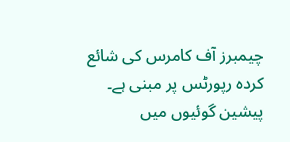چیمبرز آف کامرس کی شائع کردہ رپورٹس پر مبنی ہے۔ پیشین گوئیوں میں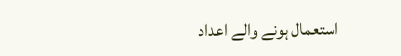استعمال ہونے والے اعداد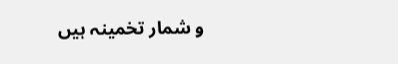و شمار تخمینہ ہیں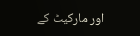اور مارکیٹ کے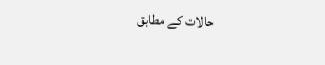حالات کے مطابق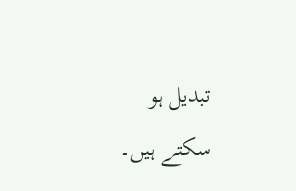تبدیل ہو سکتے ہیں۔